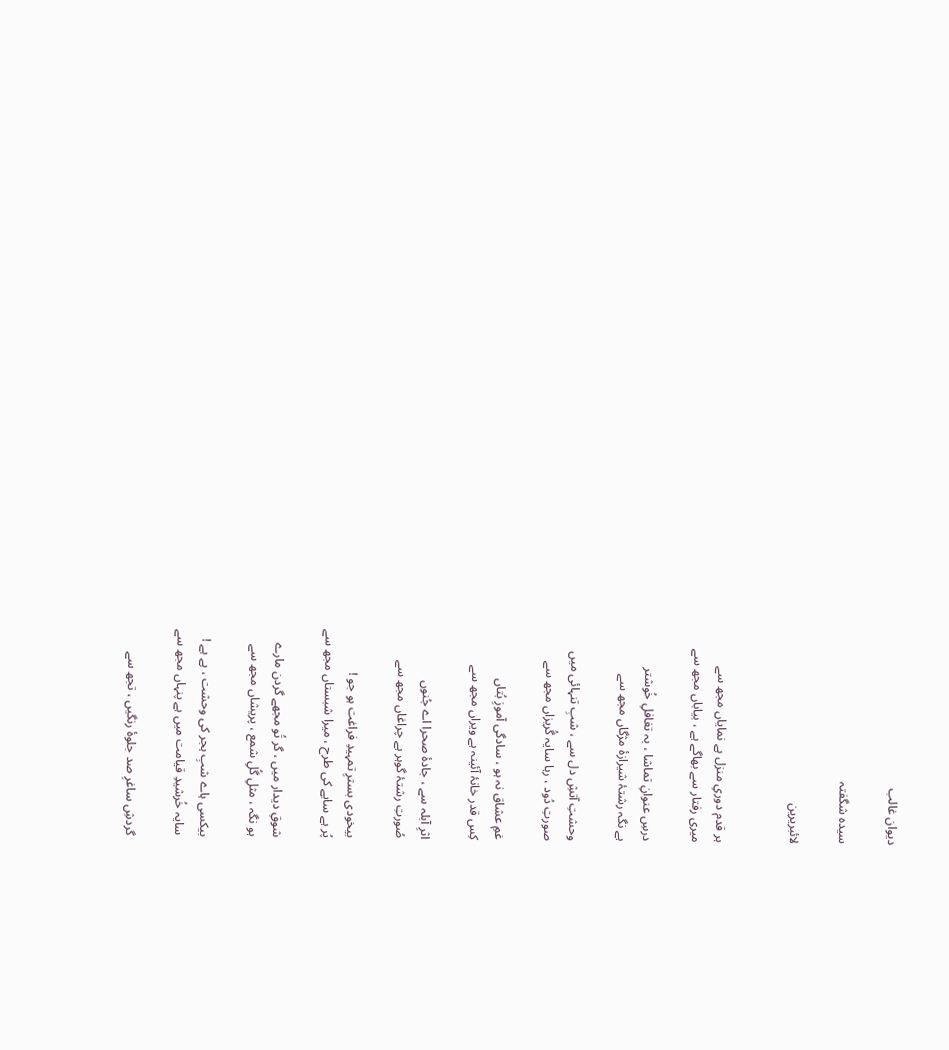دیوان غالب

سیدہ شگفتہ

لائبریرین


ہر قدم دوریِ منزل ہے نمایاں مجھ سے
میری رفتار سے بھاگے ہے ، بیاباں مجھ سے

درسِ عنوانِ تماشا ، بہ تغافلِ خُوشتر
ہے نگہ رشتۂ شیرازۂ مژگاں مجھ سے

وحشتِ آتشِ دل سے ، شبِ تنہائی میں
صورتِ دُود ، رہا سایہ گُریزاں مجھ سے

غمِ عشاق نہ ہو ، سادگی آموزِ بُتاں
کِس قدر خانۂ آئینہ ہے ویراں مجھ سے

اثرِ آبلہ سے ، جادۂ صحرا اے جُنوں
صُورتِ رشتۂ گوہر ہے چراغاں مجھ سے

بیخودی بسترِ تمہیدِ فراغت ہو جو !
پُر ہے سایے کی طرح ، میرا شبستاں مجھ سے

شوقِ دیدار میں ، گر تُو مجھے گردن مارے
ہو نگہ ، مثلِ گُلِ شمع ، پریشاں مجھ سے

بیکسی ہاے شبِ ہجر کی وحشت ، ہے ہے !
سایہ خُرشیدِ قیامت میں ہے پنہاں مجھ سے

گردشِ ساغرِ صد جلوۂ رنگیں ، تجھ سے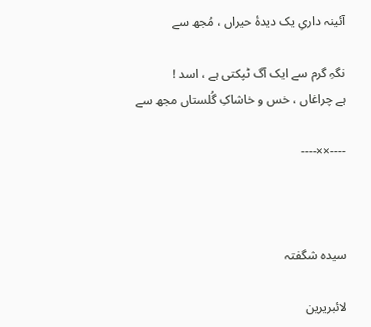آئینہ داریِ یک دیدۂ حیراں ، مُجھ سے

نگہِ گرم سے ایک آگ ٹپکتی ہے ، اسد !
ہے چراغاں ، خس و خاشاکِ گُلستاں مجھ سے

----××----



سیدہ شگفتہ

لائبریرین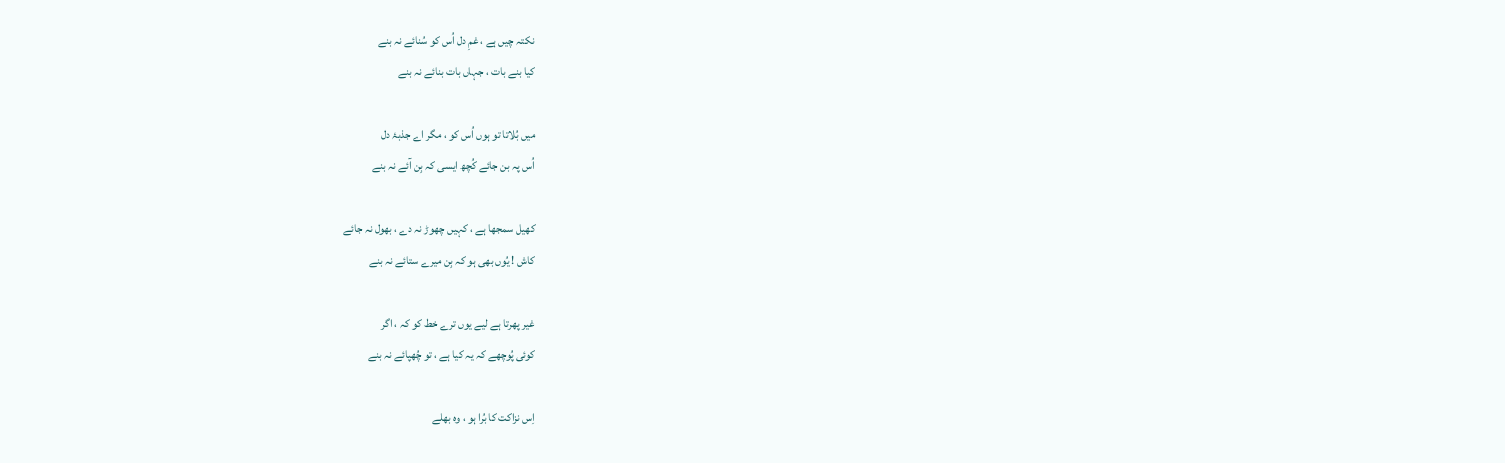نکتہ چیں ہے ، غمِ دل اُس کو سُنائے نہ بنے
کیا بنے بات ، جہاں بات بنائے نہ بنے

میں بُلاتا تو ہوں اُس کو ، مگر اے جذبۂ دل
اُس پہ بن جائے کُچھ ایسی کہ بِن آئے نہ بنے

کھیل سمجھا ہے ، کہیں چھوڑ نہ دے ، بھول نہ جائے
کاش ! یُوں بھی ہو کہ بِن میرے ستائے نہ بنے

غیر پھرتا ہے لیے یوں ترے خط کو کہ ، اگر
کوئی پُوچھے کہ یہ کیا ہے ، تو چُھپائے نہ بنے

اِس نزاکت کا بُرا ہو ، وہ بھلے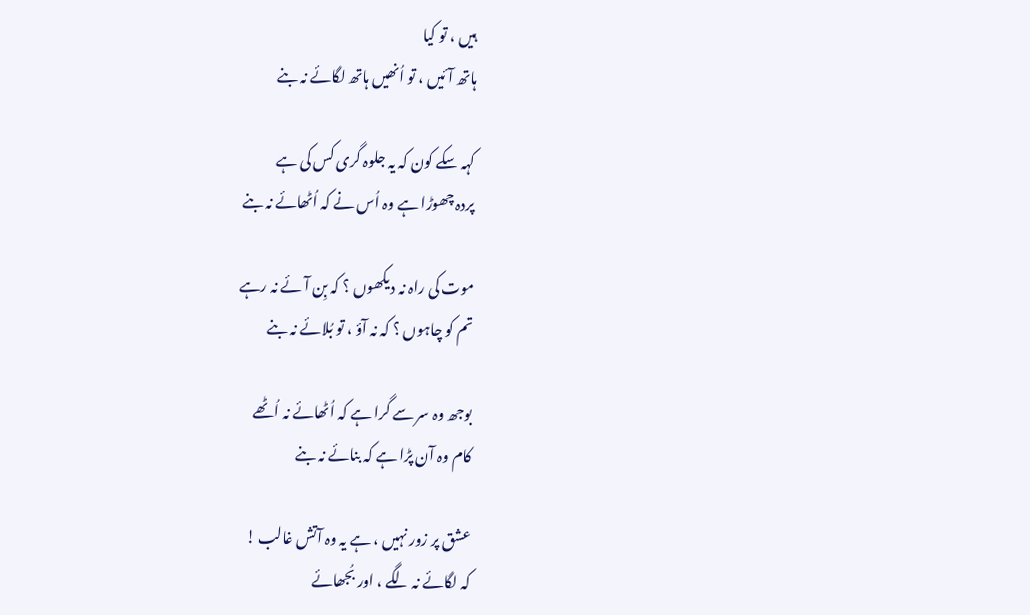ہیں ، تو کیا
ہاتھ آئیں ، تو اُنھیں ہاتھ لگائے نہ بنے

کہہ سکے کون کہ یہ جلوہ گری کس کی ہے
پردہ چھوڑا ہے وہ اُس نے کہ اُٹھائے نہ بنے

موت کی راہ نہ دیکھوں ؟ کہ بِن آئے نہ رہے
تم کو چاہوں ؟ کہ نہ آؤ ، تو بُلائے نہ بنے

بوجھ وہ سر سے گرا ہے کہ اُٹھائے نہ اُٹھے
کام وہ آن پڑا ہے کہ بنائے نہ بنے

عشق پر زور نہیں ، ہے یہ وہ آتش غالب !
کہ لگائے نہ لگے ، اور بُجھائے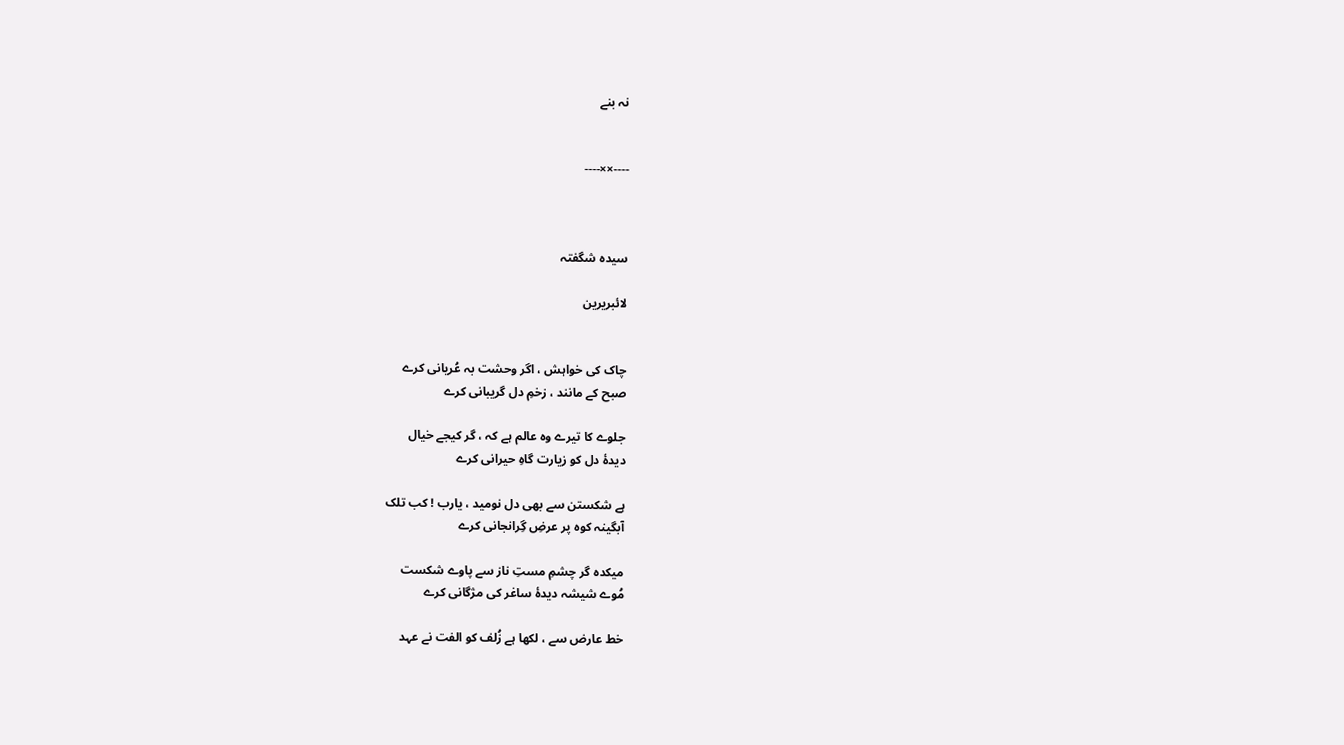نہ بنے


----××----



سیدہ شگفتہ

لائبریرین


چاک کی خواہش ، اگر وحشت بہ عُریانی کرے
صبح کے مانند ، زخمِ دل گریبانی کرے

جلوے کا تیرے وہ عالم ہے کہ ، گر کیجے خیال
دیدۂ دل کو زیارت گاہِ حیرانی کرے

ہے شکستن سے بھی دل نومید ، یارب ! کب تلک
آبگینہ کوہ پر عرضِ گِرانجانی کرے

میکدہ گر چشمِ مستِ ناز سے پاوے شکست
مُوے شیشہ دیدۂ ساغر کی مژگانی کرے

خط عارض سے ، لکھا ہے زُلف کو الفت نے عہد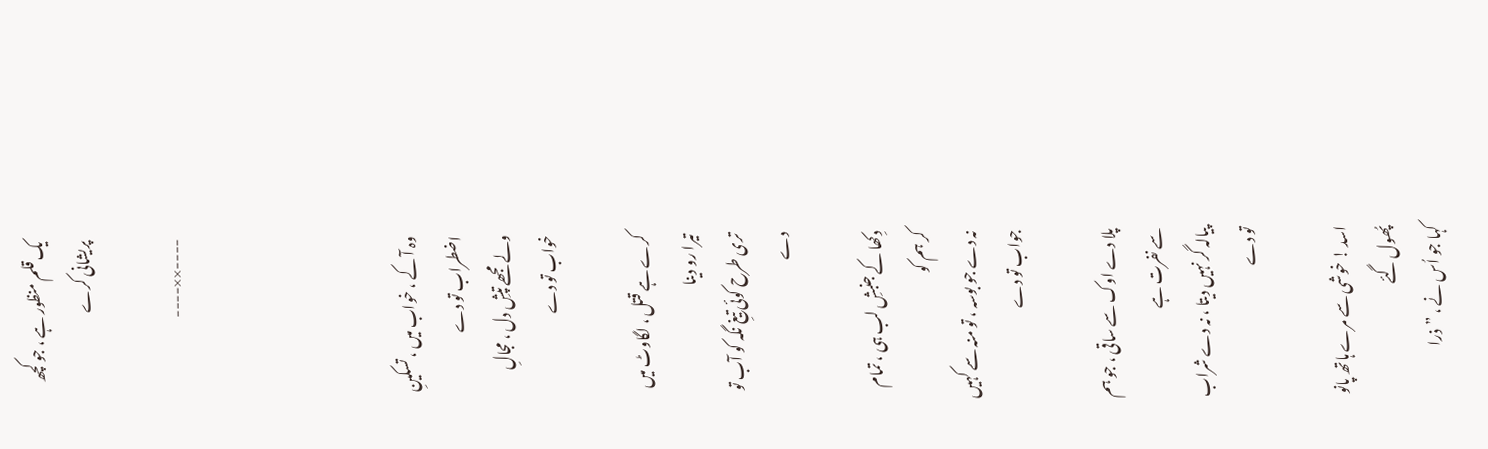یک قلم منظور ہے ، جو کچھ پریشانی کرے

----××----




وہ آ کے ، خواب میں ، تسکینِ اضطراب تو دے
ولے مجھے تپشِ دل ، مجالِ خواب تو دے

کرے ہے قتل ، لگاوٹ میں تیرا رو دینا
تری طرح کوئی تیغِ نگہ کو آب تو دے

دِکھا کے جنبشِ لب ہی ، تمام کر ہم کو
نہ دے جو بوسہ ، تو منہ سے کہیں جواب تو دے

پلا دے اوک سے ساقی ، جو ہم سے نفرت ہے
پیالہ گر نہیں دیتا ، نہ دے شراب تو دے

اسد ! خوشی سے مرے ہاتھ پانو پُھول گئے
کہا جو اُس نے ، ”ذرا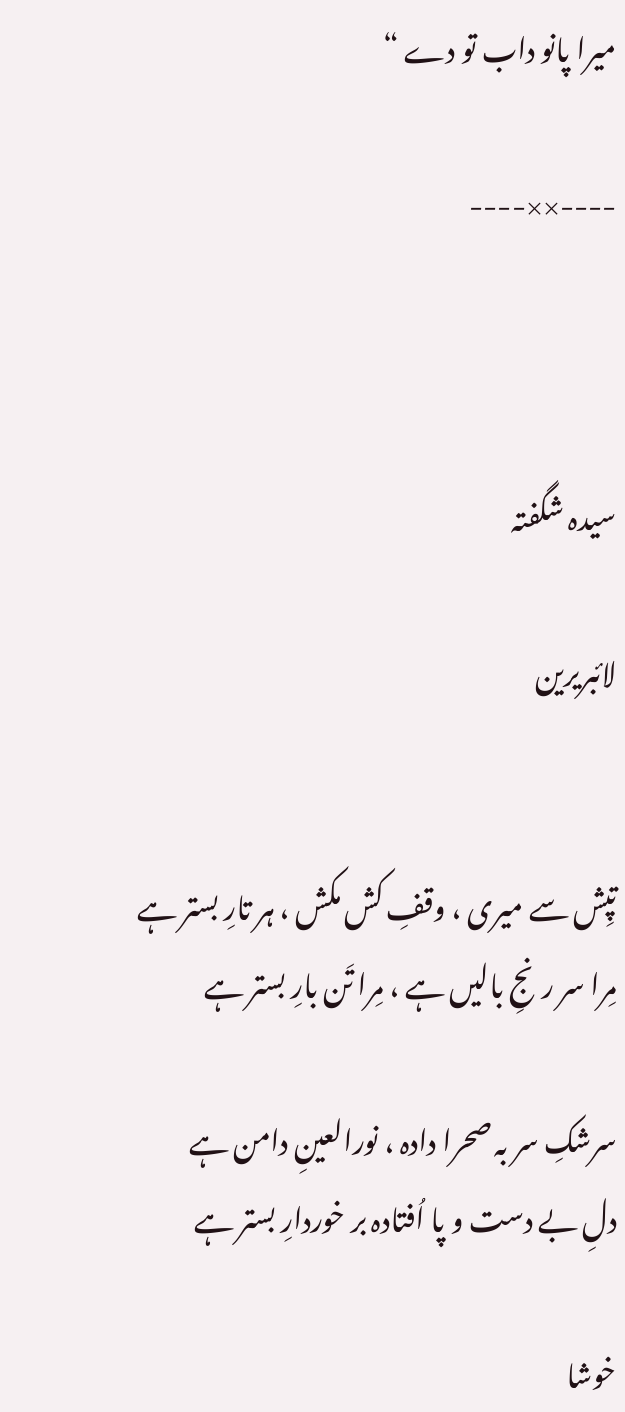میرا پانو داب تو دے “

----××----



سیدہ شگفتہ

لائبریرین


تپِش سے میری ، وقفِ کش مکش ، ہر تارِ بستر ہے
مِرا سر رنجِ بالیں ہے ، مِرا تَن بارِ بستر ہے

سرشکِ سر بہ صحرا دادہ ، نورالعینِ دامن ہے
دلِ بے دست و پا اُفتادہ بر خوردارِ بستر ہے

خوشا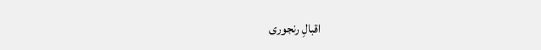اقبالِ رنجوری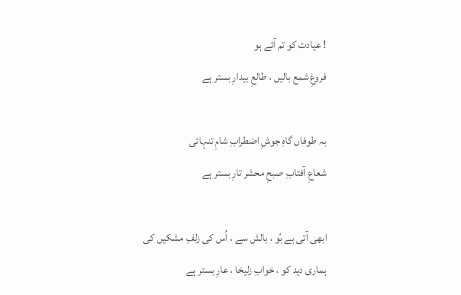! عیادت کو تم آئے ہو
فروغِ شمع بالیں ، طالعِ بیدارِ بستر ہے

بہ طوفاں گاہِ جوشِ اضطرابِ شامِ تنہائی
شعاعِ آفتابِ صبحِ محشر تارِ بستر ہے

ابھی آتی ہے بُو ، بالش سے ، اُس کی زلفِ مشکیں کی
ہماری دید کو ، خوابِ زلیخا ، عارِ بستر ہے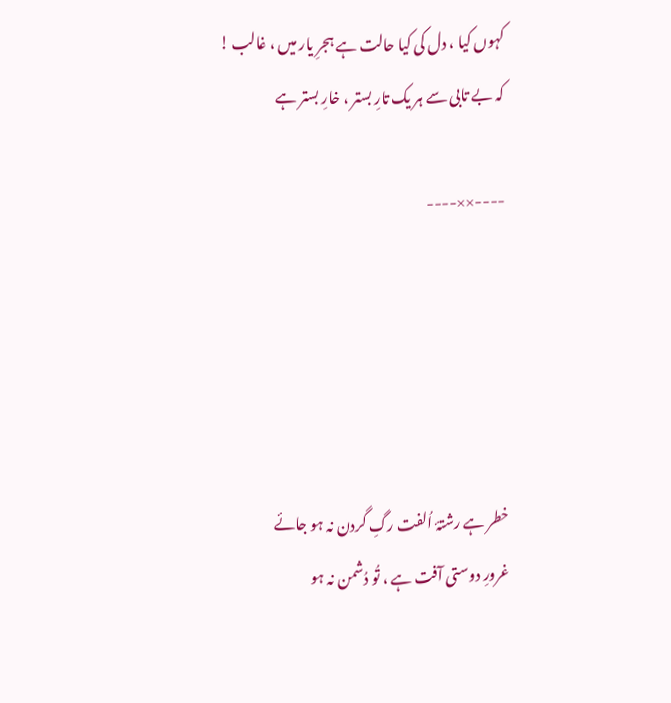کہوں کیا ، دل کی کیا حالت ہے ہجرِ یار میں ، غالب !
کہ بے تابی سے ہر یک تارِ بستر ، خارِ بستر ہے

----××----





خطر ہے رشتۂ اُلفت رگِ گردن نہ ہو جائے
غرورِ دوستی آفت ہے ، تُو دُشمن نہ ہو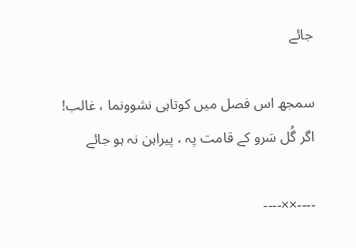جائے

سمجھ اس فصل میں کوتاہی نشوونما ، غالب!
اگر گُل سَرو کے قامت پہ ، پیراہن نہ ہو جائے

----××----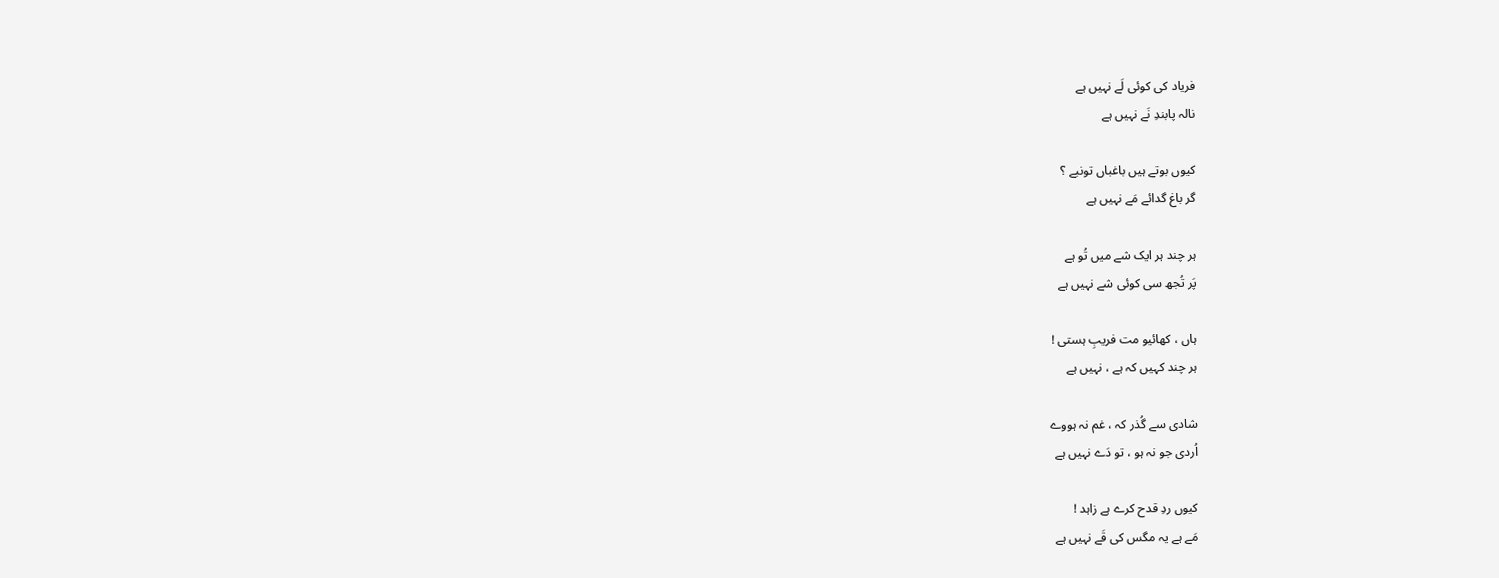فریاد کی کوئی لَے نہیں ہے
نالہ پابندِ نَے نہیں ہے

کیوں بوتے ہیں باغباں تونبے ؟
گر باغ گدائے مَے نہیں ہے

ہر چند ہر ایک شے میں تُو ہے
پَر تُجھ سی کوئی شے نہیں ہے

ہاں ، کھائیو مت فریبِ ہستی !
ہر چند کہیں کہ ہے ، نہیں ہے

شادی سے گُذر کہ ، غم نہ ہووے
اُردی جو نہ ہو ، تو دَے نہیں ہے

کیوں ردِ قدح کرے ہے زاہد !
مَے ہے یہ مگس کی قَے نہیں ہے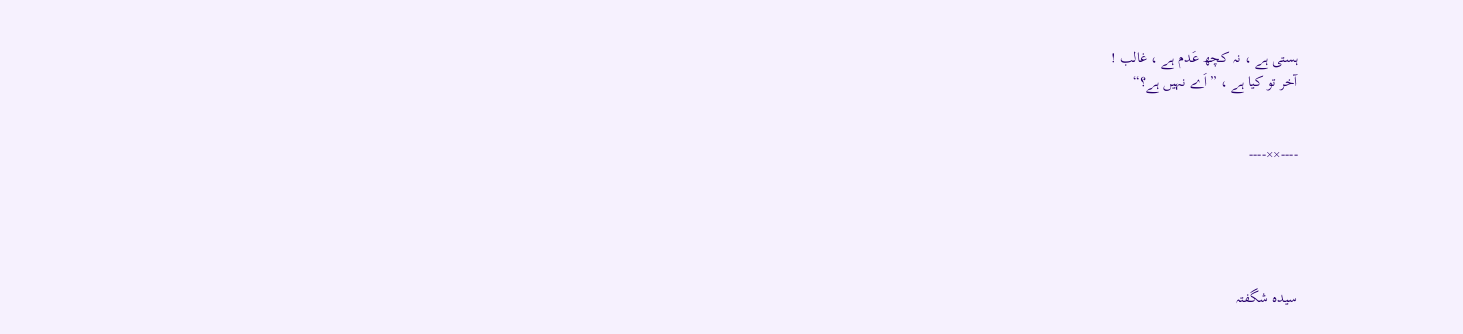ہستی ہے ، نہ کچھ عَدم ہے ، غالب !
آخر تو کیا ہے ، ”اَے نہیں ہے؟“


----××----





سیدہ شگفتہ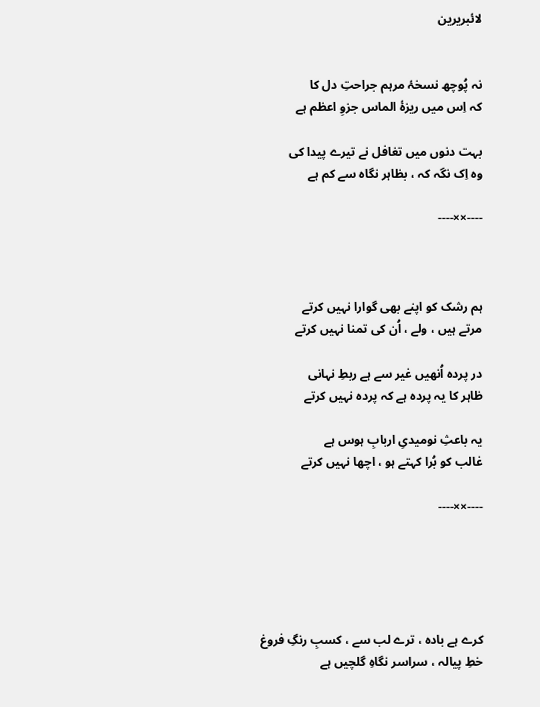لائبریرین


نہ پُوچھ نسخۂ مرہم جراحتِ دل کا
کہ اِس میں ریزۂ الماس جزوِ اعظم ہے

بہت دنوں میں تغافل نے تیرے پیدا کی
وہ اِک نگہ کہ ، بظاہر نگاہ سے کم ہے

----××----



ہم رشک کو اپنے بھی گوارا نہیں کرتے
مرتے ہیں ، ولے ، اُن کی تمنا نہیں کرتے

در پردہ اُنھیں غیر سے ہے ربطِ نہانی
ظاہر کا یہ پردہ ہے کہ پردہ نہیں کرتے

یہ باعثِ نومیدیِ اربابِ ہوس ہے
غالب کو بُرا کہتے ہو ، اچھا نہیں کرتے

----××----





کرے ہے بادہ ، ترے لب سے ، کسبِ رنگِ فروغ
خطِ پیالہ ، سراسر نگاہِ گلچیں ہے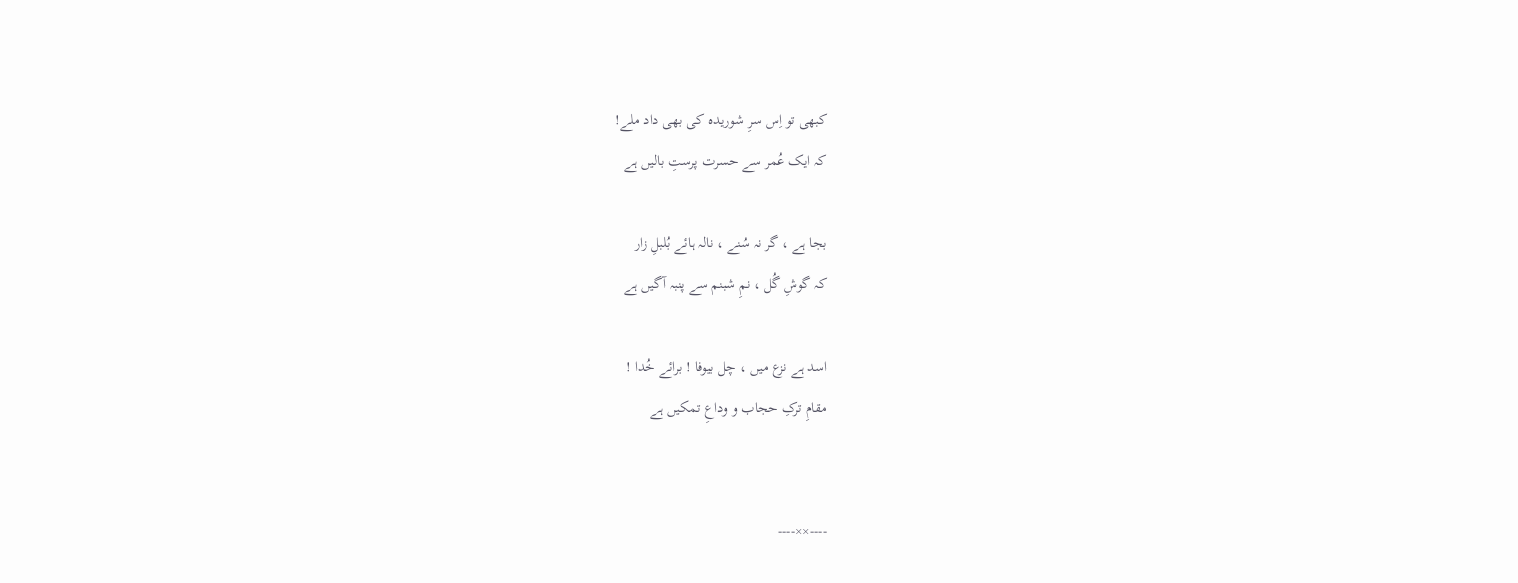کبھی تو اِس سرِ شوریدہ کی بھی داد ملے!
کہ ایک عُمر سے حسرت پرستِ بالیں ہے

بجا ہے ، گر نہ سُنے ، نالہ ہائے بُلبلِ زار
کہ گوشِ گُل ، نمِ شبنم سے پنبہ آگیں ہے

اسد ہے نزع میں ، چل بیوفا ! برائے خُدا !
مقامِ ترکِ حجاب و وداعِ تمکیں ہے


----××----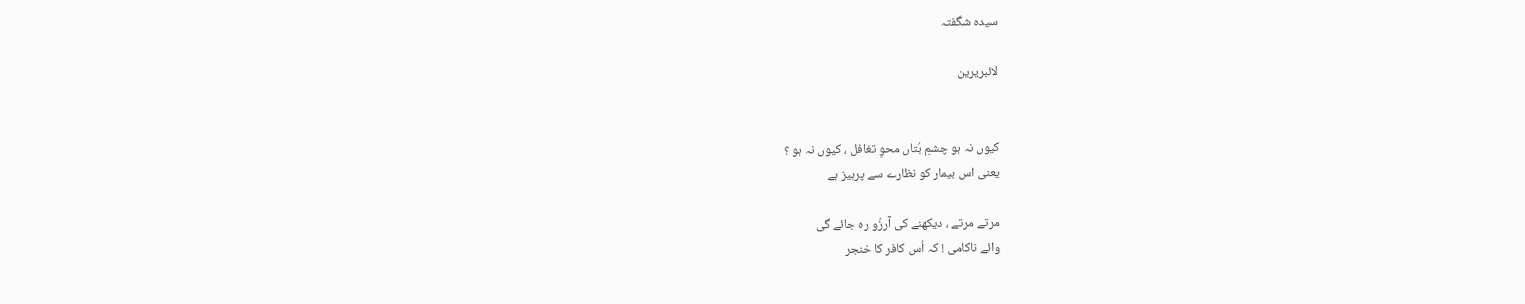سیدہ شگفتہ

لائبریرین


کیوں نہ ہو چشمِ بُتاں محوِ تغافل ، کیوں نہ ہو ؟
یعنی اس بیمار کو نظارے سے پرہیز ہے

مرتے مرتے ، دیکھنے کی آرزُو رہ جائے گی
وائے ناکامی ! کہ اُس کافر کا خنجر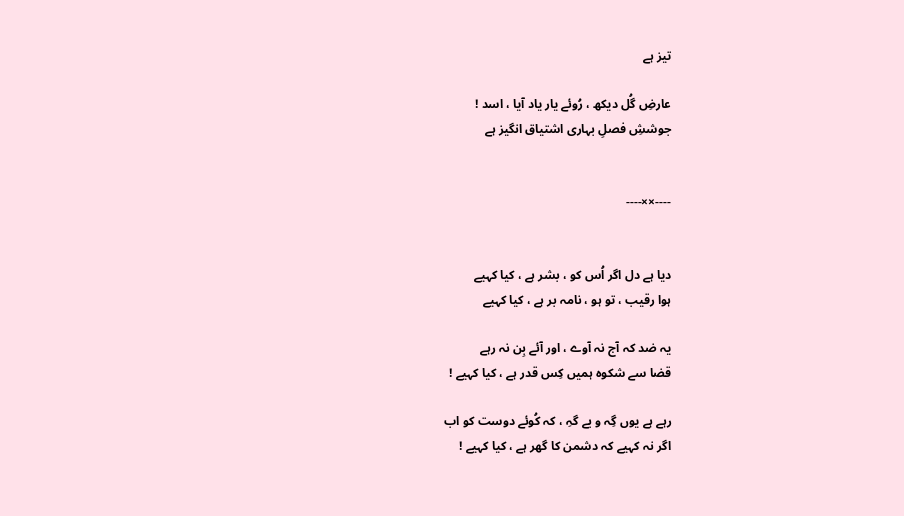تیز ہے

عارضِ گُل دیکھ ، رُوئے یار یاد آیا ، اسد !
جوششِ فصلِ بہاری اشتیاق انگیز ہے


----××----


دیا ہے دل اگر اُس کو ، بشر ہے ، کیا کہیے
ہوا رقیب ، تو ہو ، نامہ بر ہے ، کیا کہیے

یہ ضد کہ آج نہ آوے ، اور آئے بِن نہ رہے
قضا سے شکوہ ہمیں کِس قدر ہے ، کیا کہیے !

رہے ہے یوں گِہ و بے گہِ ، کہ کُوئے دوست کو اب
اگر نہ کہیے کہ دشمن کا گھر ہے ، کیا کہیے !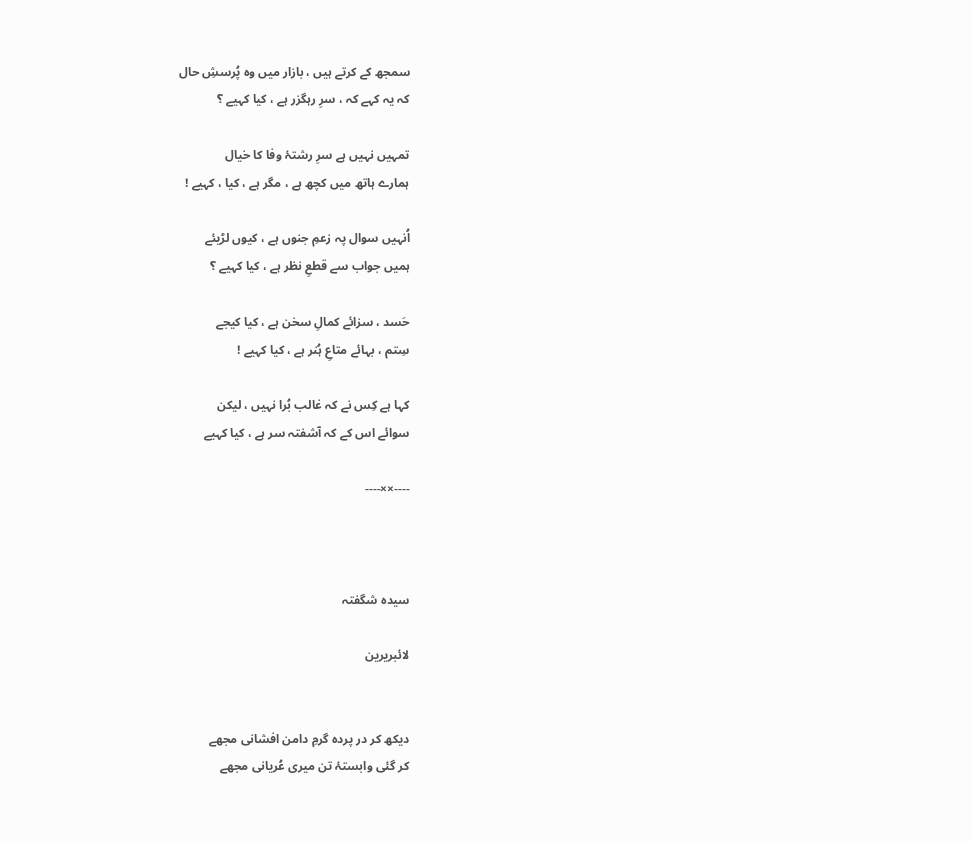سمجھ کے کرتے ہیں ، بازار میں وہ پُرسشِ حال
کہ یہ کہے کہ ، سرِ رہگزر ہے ، کیا کہیے ؟

تمہیں نہیں ہے سرِ رشتۂ وفا کا خیال
ہمارے ہاتھ میں کچھ ہے ، مگر ہے ، کیا ، کہیے !

اُنہیں سوال پہ زعمِ جنوں ہے ، کیوں لڑیئے
ہمیں جواب سے قطعِ نظر ہے ، کیا کہیے ؟

حَسد ، سزائے کمالِ سخن ہے ، کیا کیجے
سِتم ، بہائے متاعِ ہُنر ہے ، کیا کہیے !

کہا ہے کِس نے کہ غالب بُرا نہیں ، لیکن
سوائے اس کے کہ آشفتہ سر ہے ، کیا کہیے

----××----



سیدہ شگفتہ

لائبریرین


دیکھ کر در پردہ گرمِ دامن افشانی مجھے
کر گئی وابستۂ تن میری عُریانی مجھے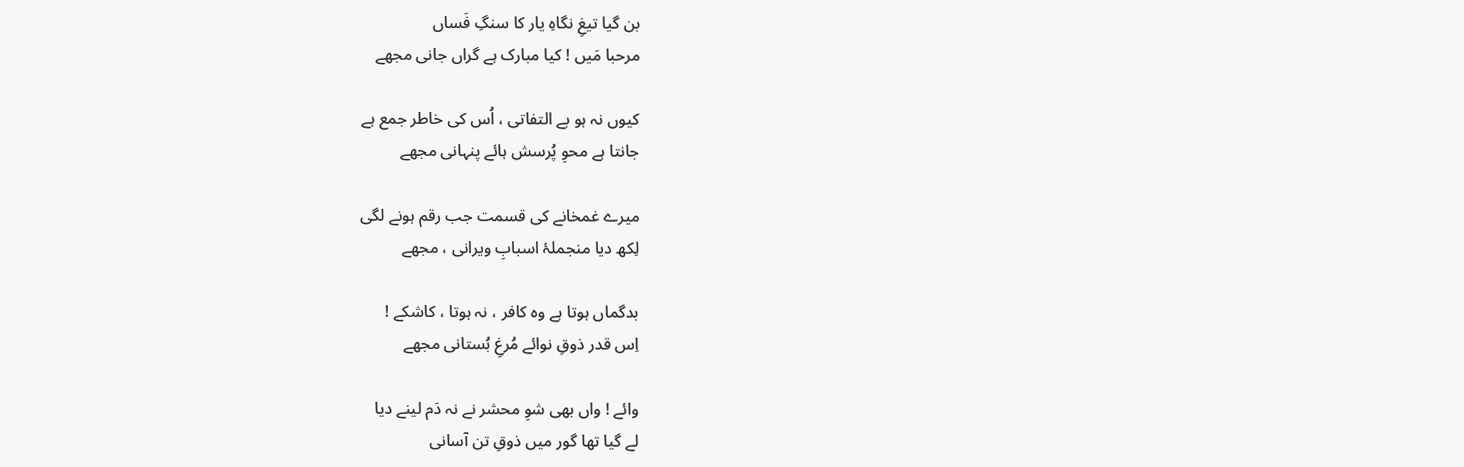بن گیا تیغِ نگاہِ یار کا سنگِ فَساں
مرحبا مَیں ! کیا مبارک ہے گراں جانی مجھے

کیوں نہ ہو بے التفاتی ، اُس کی خاطر جمع ہے
جانتا ہے محوِ پُرسش ہائے پنہانی مجھے

میرے غمخانے کی قسمت جب رقم ہونے لگی
لِکھ دیا منجملۂ اسبابِ ویرانی ، مجھے

بدگماں ہوتا ہے وہ کافر ، نہ ہوتا ، کاشکے !
اِس قدر ذوقِ نوائے مُرغِ بُستانی مجھے

وائے ! واں بھی شوِ محشر نے نہ دَم لینے دیا
لے گیا تھا گور میں ذوقِ تن آسانی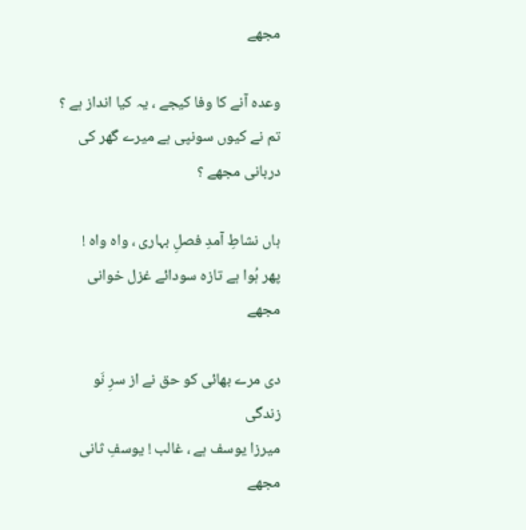مجھے

وعدہ آنے کا وفا کیجے ، یہ کیا انداز ہے ؟
تم نے کیوں سونپی ہے میرے گھر کی دربانی مجھے ؟

ہاں نشاطِ آمدِ فصلِ بہاری ، واہ واہ !
پھر ہُوا ہے تازہ سودائے غزل خوانی مجھے

دی مرے بھائی کو حق نے از سرِ نَو زندگی
میرزا یوسف ہے ، غالب ! یوسفِ ثانی مجھے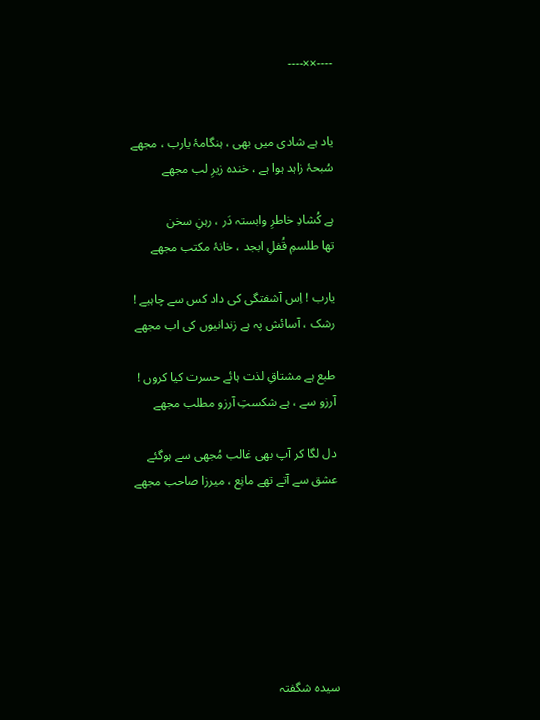----××----


یاد ہے شادی میں بھی ، ہنگامۂ یارب ، مجھے
سُبحۂ زاہد ہوا ہے ، خندہ زیرِ لب مجھے

ہے کُشادِ خاطرِ وابستہ دَر ، رہنِ سخن
تھا طلسمِ قُفلِ ابجد ، خانۂ مکتب مجھے

یارب ! اِس آشفتگی کی داد کس سے چاہیے !
رشک ، آسائش پہ ہے زندانیوں کی اب مجھے

طبع ہے مشتاقِ لذت ہائے حسرت کیا کروں !
آرزو سے ، ہے شکستِ آرزو مطلب مجھے

دل لگا کر آپ بھی غالب مُجھی سے ہوگئے
عشق سے آتے تھے مانِع ، میرزا صاحب مجھے







سیدہ شگفتہ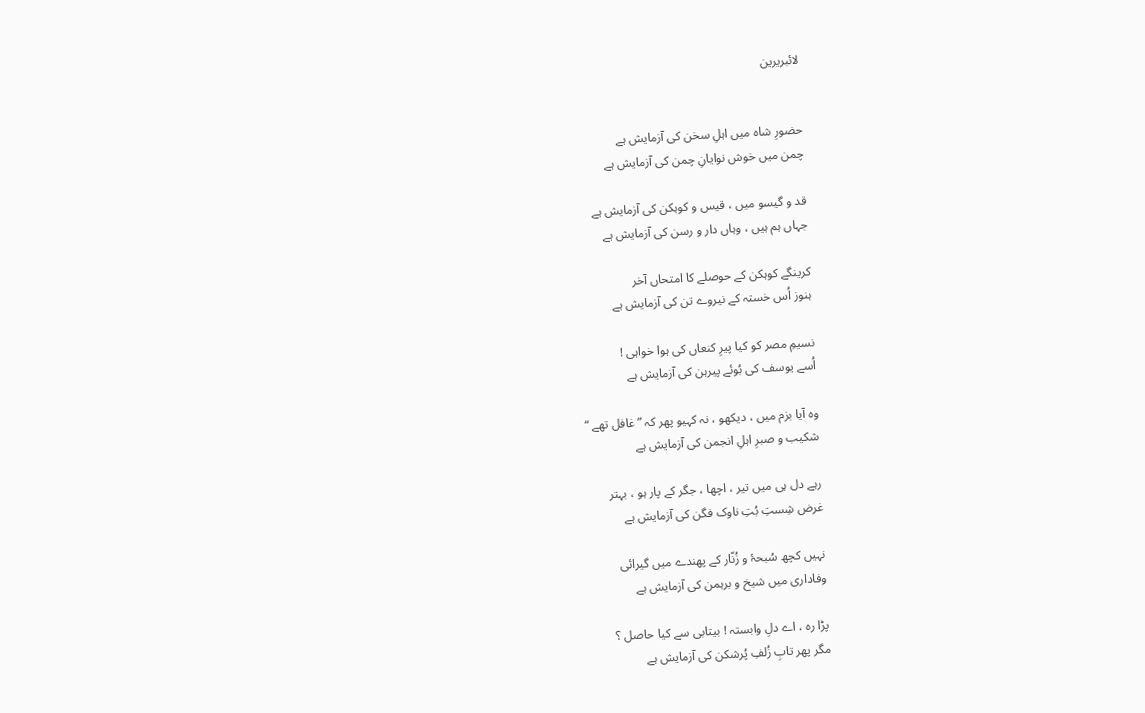لائبریرین


حضورِ شاہ میں اہلِ سخن کی آزمایش ہے
چمن میں خوش نوایانِ چمن کی آزمایش ہے

قد و گیسو میں ، قیس و کوہکن کی آزمایش ہے
جہاں ہم ہیں ، وہاں دار و رسن کی آزمایش ہے

کرینگے کوہکن کے حوصلے کا امتحاں آخر
ہنوز اُس خستہ کے نیروے تن کی آزمایش ہے

نسیمِ مصر کو کیا پیرِ کنعاں کی ہوا خواہی !
اُسے یوسف کی بُوئے پیرہن کی آزمایش ہے

وہ آیا بزم میں ، دیکھو ، نہ کہیو پھر کہ ” غافل تھے “
شکیب و صبرِ اہلِ انجمن کی آزمایش ہے

رہے دل ہی میں تیر ، اچھا ، جگر کے پار ہو ، بہتر
غرض شِستِ بُتِ ناوک فگن کی آزمایش ہے

نہیں کچھ سُبحۂ و زُنّار کے پھندے میں گیرائی
وفاداری میں شیخ و برہمن کی آزمایش ہے

پڑا رہ ، اے دلِ وابستہ ! بیتابی سے کیا حاصل ؟
مگر پھر تابِ زُلفِ پُرشکن کی آزمایش ہے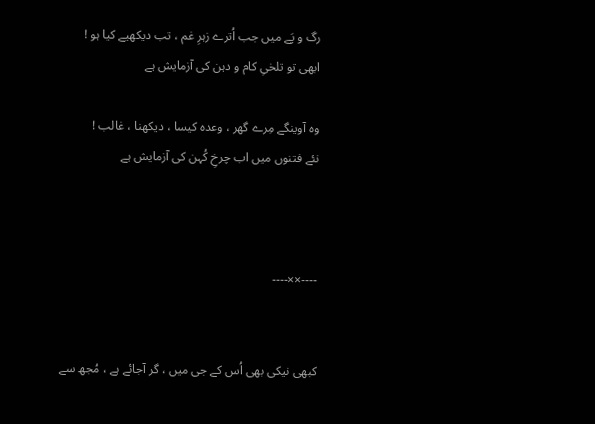رگ و پَے میں جب اُترے زہرِ غم ، تب دیکھیے کیا ہو !
ابھی تو تلخیِ کام و دہن کی آزمایش ہے

وہ آوینگے مِرے گھر ، وعدہ کیسا ، دیکھنا ، غالب !
نئے فتنوں میں اب چرخِ کُہن کی آزمایش ہے



----××----


کبھی نیکی بھی اُس کے جی میں ، گر آجائے ہے ، مُجھ سے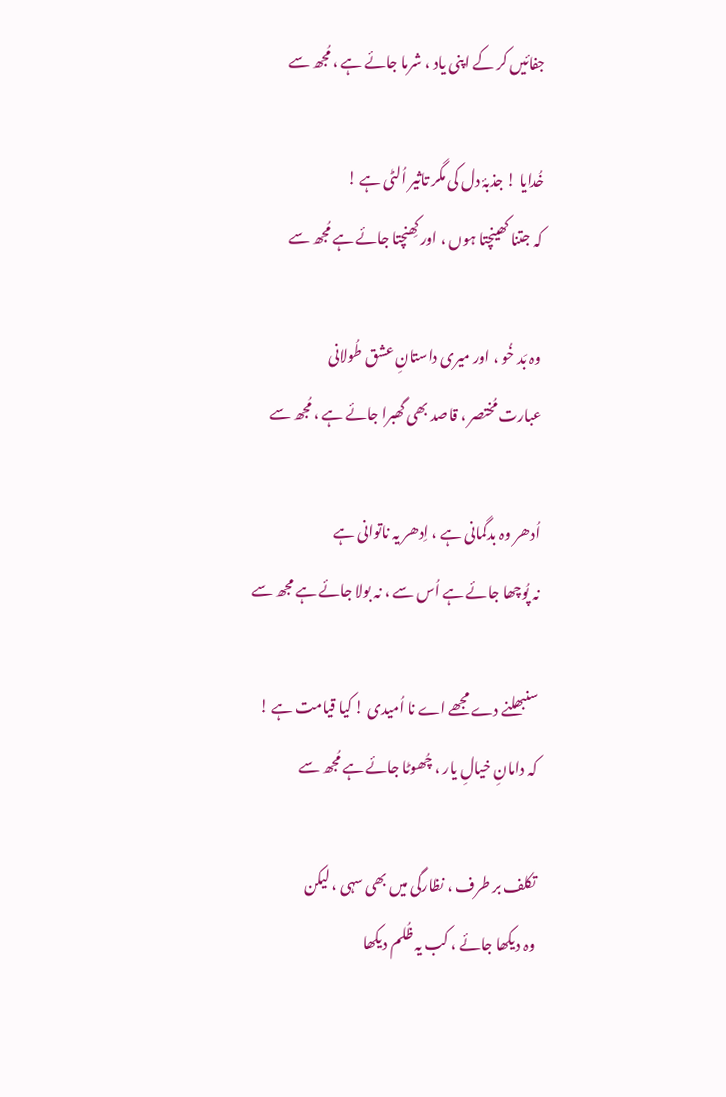جفائیں کر کے اپنی یاد ، شرما جائے ہے ، مُجھ سے

خُدایا ! جذبۂ دل کی مگر تاثیر اُلٹی ہے !
کہ جتنا کھینچتا ہوں ، اور کِھنچتا جائے ہے مُجھ سے

وہ بَد خُو ، اور میری داستانِ عشق طُولانی
عبارت مُختصر ، قاصد بھی گھبرا جائے ہے ، مُجھ سے

اُدھر وہ بدگمانی ہے ، اِدھر یہ ناتوانی ہے
نہ پُوچھا جائے ہے اُس سے ، نہ بولا جائے ہے مجھ سے

سنبھلنے دے مجھے اے نا اُمیدی ! کیا قیامت ہے !
کہ دامانِ خیالِ یار ، چُھوٹا جائے ہے مُجھ سے

تکلف بر طرف ، نظارگی میں بھی سہی ، لیکن
وہ دیکھا جائے ، کب یہ ظُلم دیکھا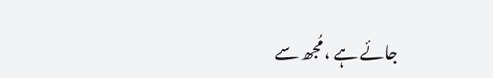جائے ہے ، مُجھ سے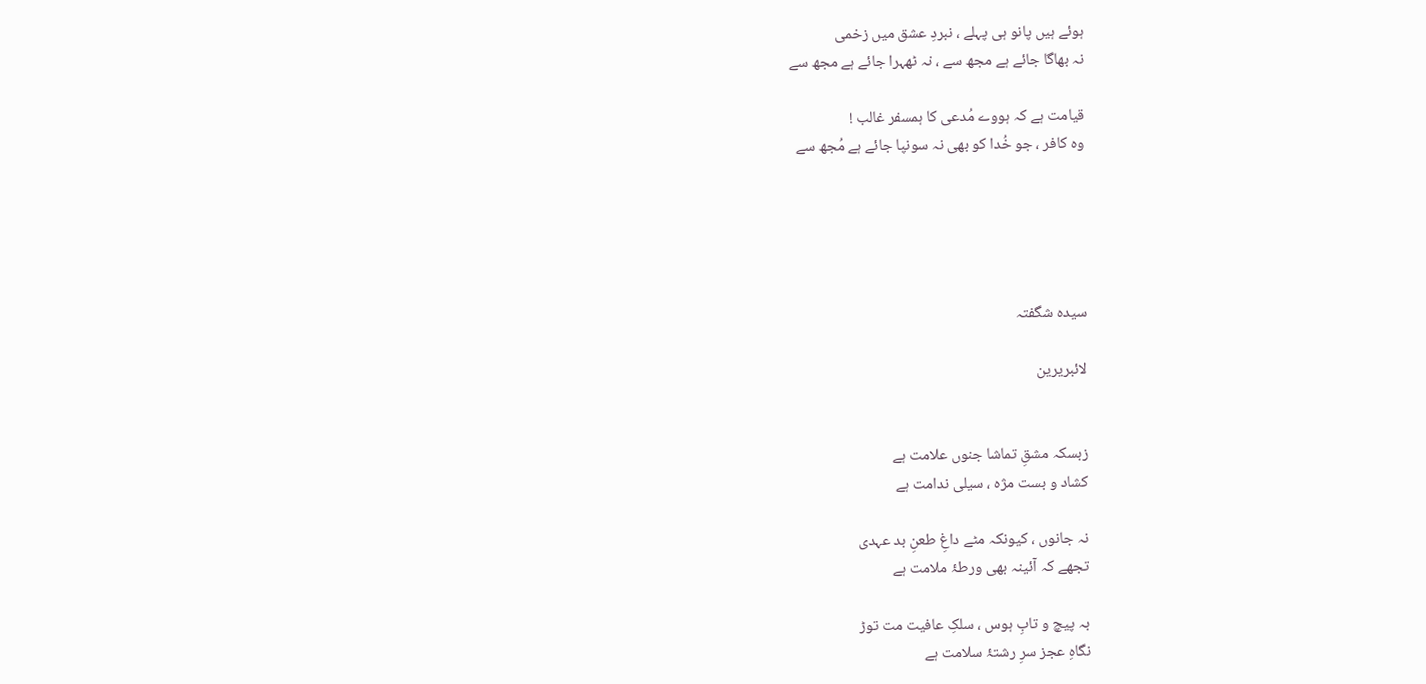ہوئے ہیں پانو ہی پہلے ، نبردِ عشق میں زخمی
نہ بھاگا جائے ہے مجھ سے ، نہ ٹھہرا جائے ہے مجھ سے

قیامت ہے کہ ہووے مُدعی کا ہمسفر غالب !
وہ کافر ، جو خُدا کو بھی نہ سونپا جائے ہے مُجھ سے





سیدہ شگفتہ

لائبریرین


زبسکہ مشقِ تماشا جنوں علامت ہے
کشاد و بست مژہ ، سیلی ندامت ہے

نہ جانوں ، کیونکہ مٹے داغِ طعنِ بد عہدی
تجھے کہ آئینہ بھی ورطۂ ملامت ہے

بہ پیچ و تابِ ہوس ، سلکِ عافیت مت توڑ
نگاہِ عجز سرِ رشتۂ سلامت ہے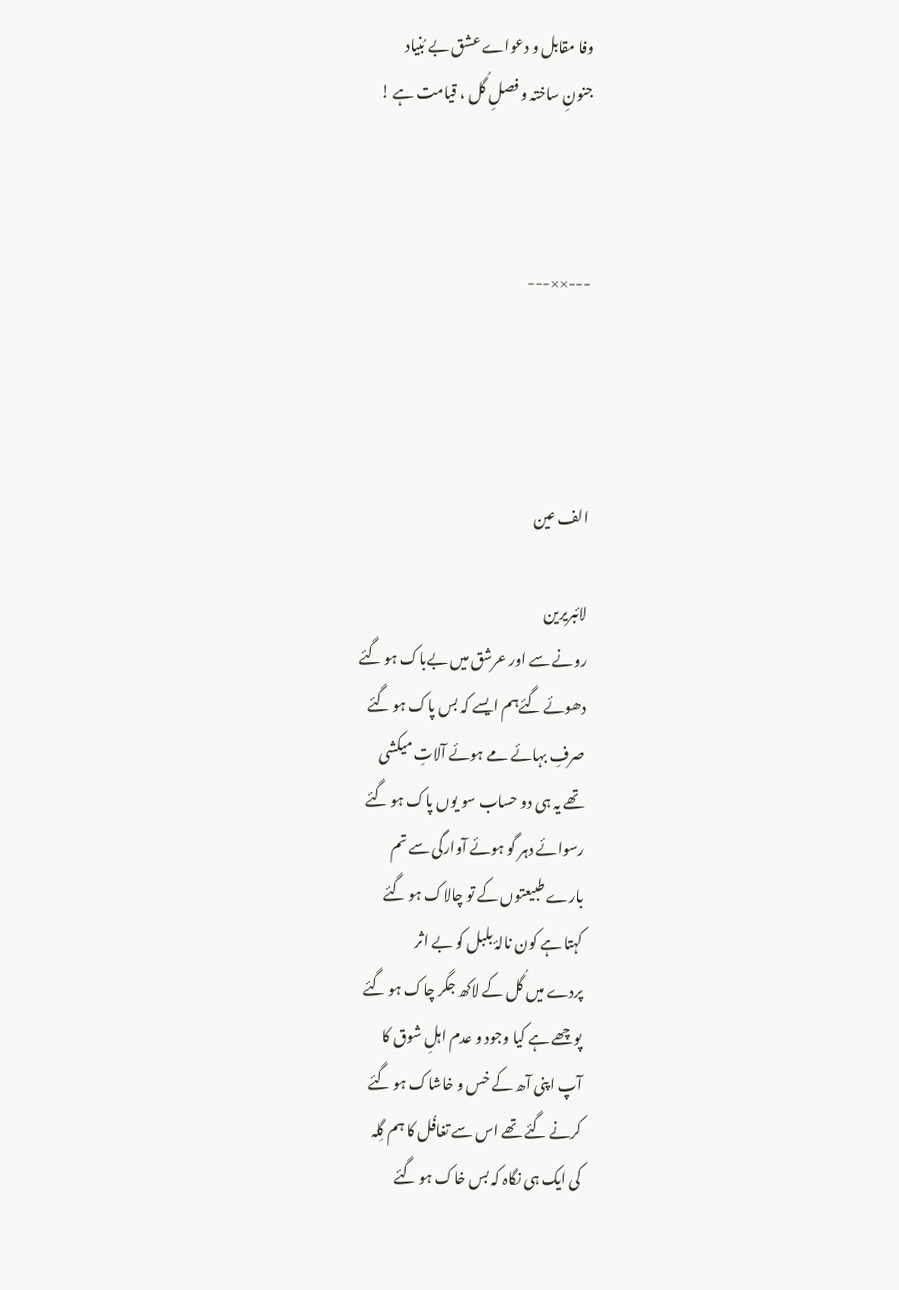وفا مقابل و دعواے عشق بے بُنیاد
جنونِ ساختہ و فصلِ گُل ، قیامت ہے !



---××---




الف عین

لائبریرین
رونے سے اور عرشق میں بےباک ہو گئے
دھوئے گئےہم ایسے کہ بس پاک ہو گئے
صرفِ بہائے مے ہوئے آلاتِ میکشی
تھے یہ ہی دو حساب سو یوں پاک ہو گئے
رسوائے دہر گو ہوئے آوارگی سے تم
بارے طبیعتوں کے تو چالاک ہو گئے
کہتا ہے کون نالۂ بلبل کو بے اثر
پردے میں گُل کے لاکھ جگر چاک ہو گئے
پوچھے ہے کیا وجود و عدم اہلِ شوق کا
آپ اپنی آھ کے خس و خاشاک ہو گئے
کرنے گئے تھے اس سے تغافُل کا ہم گِلہ
کی ایک ہی نگاہ کہ بس خاک ہو گئے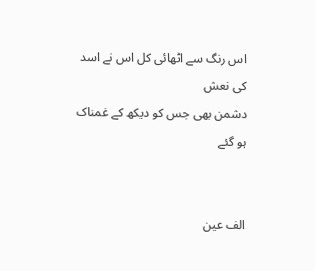اس رنگ سے اٹھائی کل اس نے اسد کی نعش
دشمن بھی جس کو دیکھ کے غمناک ہو گئے


الف عین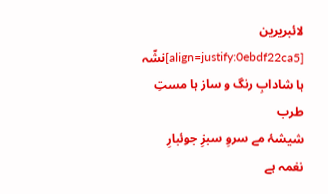لائبریرین
[align=justify:0ebdf22ca5]نشّہ ہا شادابِ رنگ و ساز ہا مستِ طرب
شیشۂ مے سروِ سبزِ جوئبارِ نغمہ ہے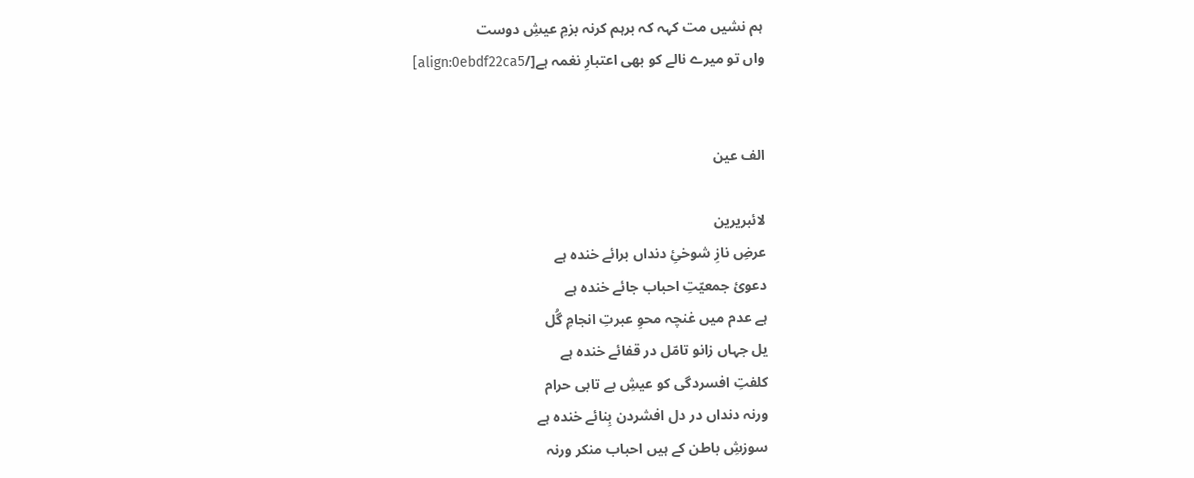ہم نشیں مت کہہ کہ برہم کرنہ بزمِ عیشِ دوست
واں تو میرے نالے کو بھی اعتبارِ نغمہ ہے[/align:0ebdf22ca5]


الف عین

لائبریرین
عرضِ نازِ شوخئِ دنداں برائے خندہ ہے
دعوئ جمعیّتِ احباب جائے خندہ ہے
ہے عدم میں غنچہ محوِ عبرتِ انجامِ گُل
یل جہاں زانو تامّل در قفائے خندہ ہے
کلفتِ افسردگی کو عیشِ بے تابی حرام
ورنہ دنداں در دل افشردن بِنائے خندہ ہے
سوزشِ باطن کے ہیں احباب منکر ورنہ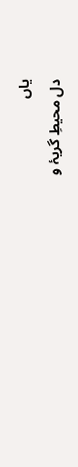یاں
دل محیطِ گریۂ و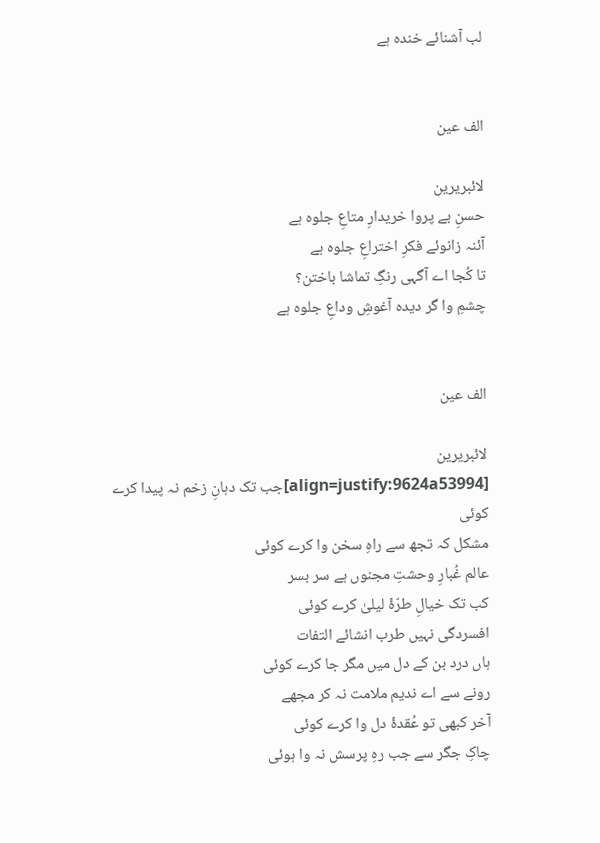لب آشنائے خندہ ہے


الف عین

لائبریرین
حسنِ بے پروا خریدارِ متاعِ جلوہ ہے
آئنہ زانوئے فکرِ اختراعِ جلوہ ہے
تا کُجا اے آگہی رنگِ تماشا باختن؟
چشمِ وا گر دیدہ آغوشِ وداعِ جلوہ ہے


الف عین

لائبریرین
[align=justify:9624a53994]جب تک دہانِ زخم نہ پیدا کرے کوئی
مشکل کہ تجھ سے راہِ سخن وا کرے کوئی
عالم غُبارِ وحشتِ مجنوں ہے سر بسر
کب تک خیالِ طرّۂ لیلیٰ کرے کوئی
افسردگی نہیں طرب انشائے التفات
ہاں درد بن کے دل میں مگر جا کرے کوئی
رونے سے اے ندیم ملامت نہ کر مجھے
آخر کبھی تو عُقدۂ دل وا کرے کوئی
چاکِ جگر سے جب رہِ پرسش نہ وا ہوئی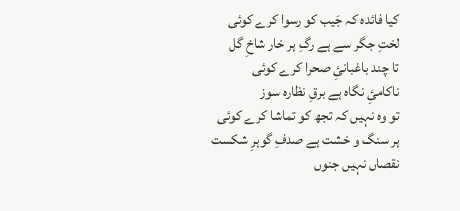کیا فائدہ کہ جَیب کو رسوا کرے کوئی
لختِ جگر سے ہے رگِ ہر خار شاخِ گل
تا چند باغبانئِ صحرا کرے کوئی
ناکامئِ نگاہ ہے برقِ نظارہ سوز
تو وہ نہیں کہ تجھ کو تماشا کرے کوئی
ہر سنگ و خشت ہے صدفِ گوہرِ شکست
نقصاں نہیں جنوں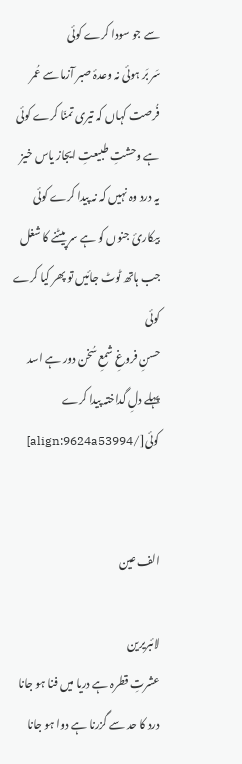سے جو سودا کرے کوئی
سَر بَر ہوئی نہ وعدۂ صبر آزما سے عُمر
فُرصت کہاں کہ تیری تمنّا کرے کوئی
ہے وحشتِ طبیعتِ ایجاز یاس خیز
یہ درد وہ نہیں کہ نہ پیدا کرے کوئی
بیکارئ جنوں کو ہے سر پیٹنے کا شغل
جب ہاتھ ٹوٹ جائیں تو پھر کیا کرے کوئی
حسنِ فروغِ شمعِ سُخن دور ہے اسد
پہلے دلِ گداختہ پیدا کرے کوئی[/align:9624a53994]


الف عین

لائبریرین
عشرتِ قطرہ ہے دریا میں فنا ہو جانا
درد کا حد سے گزرنا ہے دوا ہو جانا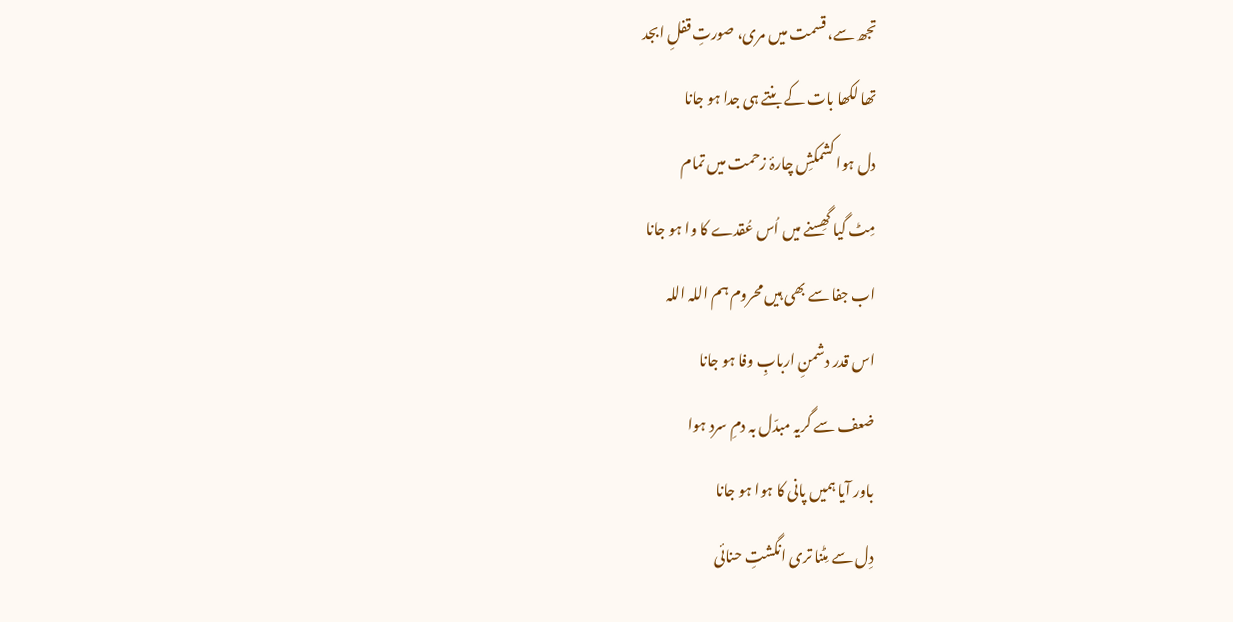تجھ سے، قسمت میں مری، صورتِ قفلِ ابجد
تھا لکھا بات کے بنتے ہی جدا ہو جانا
دل ہوا کشمکشِ چارۂ زحمت میں تمام
مِٹ گیا گھِسنے میں اُس عُقدے کا وا ہو جانا
اب جفا سے بھی ہیں محروم ہم اللہ اللہ
اس قدر دشمنِ اربابِ وفا ہو جانا
ضعف سے گریہ مبدّل بہ دمِ سرد ہوا
باور آیا ہمیں پانی کا ہوا ہو جانا
دِل سے مِٹنا تری انگشتِ حنائی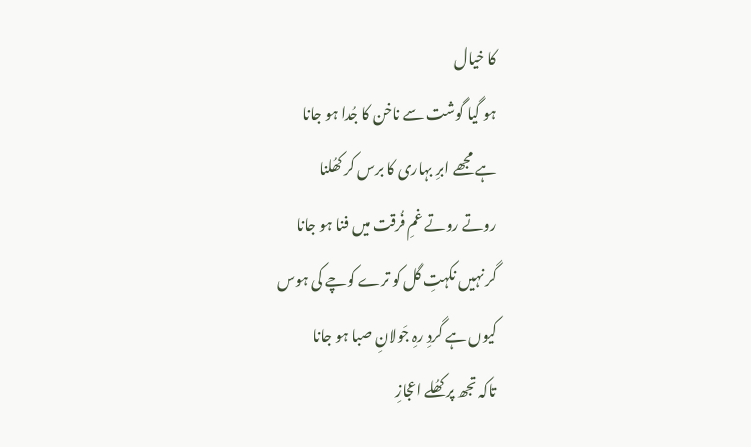کا خیال
ہو گیا گوشت سے ناخن کا جُدا ہو جانا
ہے مجھے ابرِ بہاری کا برس کر کھُلنا
روتے روتے غمِ فُرقت میں فنا ہو جانا
گر نہیں نکہتِ گل کو ترے کوچے کی ہوس
کیوں ہے گردِ رہِ جَولانِ صبا ہو جانا
تاکہ تجھ پر کھُلے اعجازِ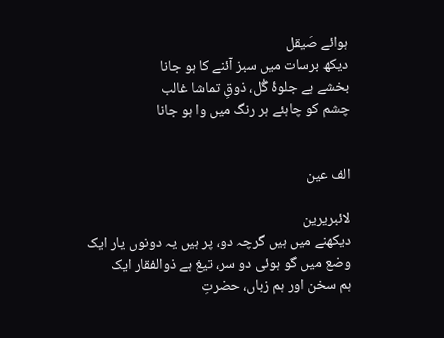ہوائے صَیقل
دیکھ برسات میں سبز آئنے کا ہو جانا
بخشے ہے جلوۂ گُل، ذوقِ تماشا غالب
چشم کو چاہئے ہر رنگ میں وا ہو جانا


الف عین

لائبریرین
دیکھنے میں ہیں گرچہ دو، پر ہیں یہ دونوں یار ایک
وضع میں گو ہوئی دو سر، تیغ ہے ذوالفقار ایک
ہم سخن اور ہم زباں، حضرتِ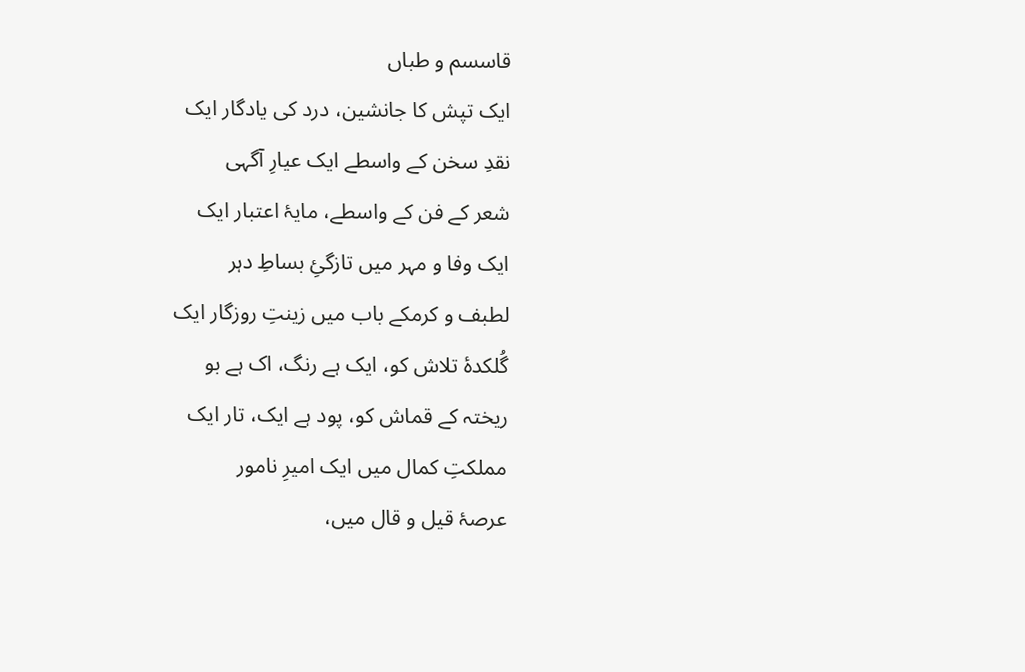قاسسم و طباں
ایک تپش کا جانشین، درد کی یادگار ایک
نقدِ سخن کے واسطے ایک عیارِ آگہی
شعر کے فن کے واسطے، مایۂ اعتبار ایک
ایک وفا و مہر میں تازگئِ بساطِ دہر
لطبف و کرمکے باب میں زینتِ روزگار ایک
گُلکدۂ تلاش کو، ایک ہے رنگ، اک ہے بو
ریختہ کے قماش کو، پود ہے ایک، تار ایک
مملکتِ کمال میں ایک امیرِ نامور
عرصۂ قیل و قال میں،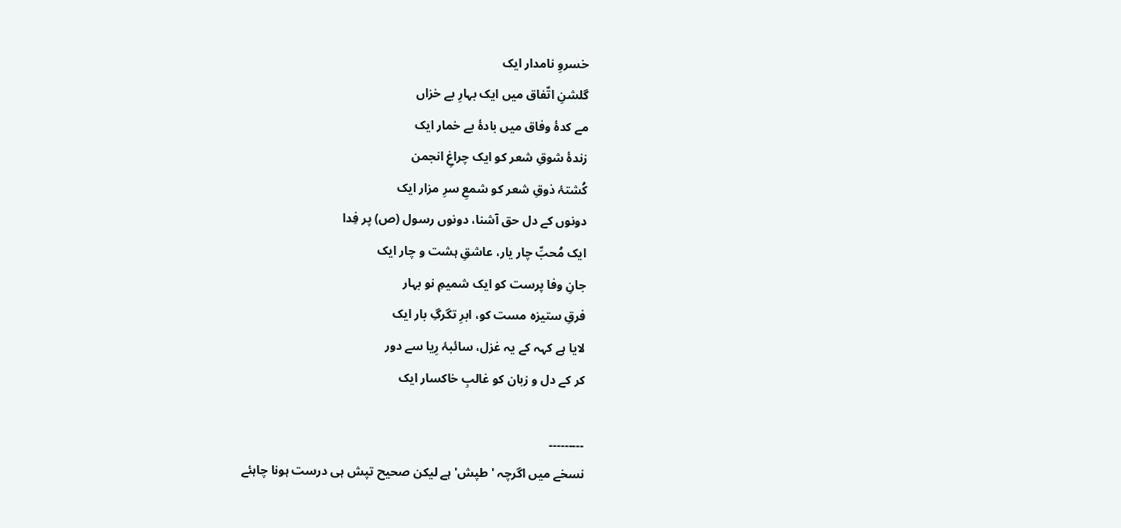خسروِ نامدار ایک
گلشنِ اتّفاق میں ایک بہارِ بے خزاں
مے کدۂ وفاق میں بادۂ بے خمار ایک
زندۂ شوقِ شعر کو ایک چراغِ انجمن
کُشتۂ ذوقِ شعر کو شمعِ سرِ مزار ایک
دونوں کے دل حق آشنا، دونوں رسول (ص) پر فِدا
ایک مُحبِّ چار یار، عاشقِ ہشت و چار ایک
جانِ وفا پرست کو ایک شمیمِ نو بہار
فرقِ ستیزہ مست کو، ابرِ تگرگِ بار ایک
لایا ہے کہہ کے یہ غزل، سائبۂ رِیا سے دور
کر کے دل و زبان کو غالبِ خاکسار ایک

۔۔۔۔۔۔۔۔۔
نسخے میں اگرچہ 'طپش' ہے لیکن صحیح تپش ہی درست ہونا چاہئے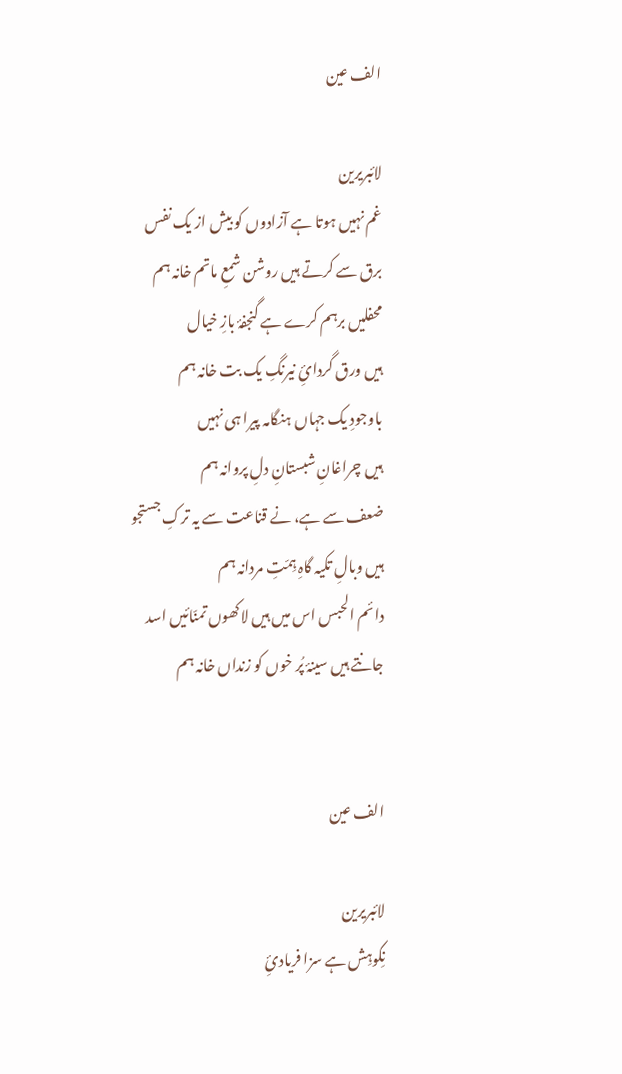الف عین

لائبریرین
غم نہیں ہوتا ہے آزادوں کو بیش از یک نفس
برق سے کرتے ہیں روشن شمعِ ماتم خانہ ہم
محفلیں برہم کرے ہے گنجفۂ بازِ خیال
ہیں ورق گردائِ نیرنگِ یک بت خانہ ہم
باوجودِ یک جہاں ہنگامہ پیرا ہی نہیں
ہیں چراغانِ شبستانِ دلِ پروانہ ہم
ضعف سے ہے، نے قناعت سے یہ ترکِ جستجو
ہیں وبالِ تکیہ گاہِ ہِمّتِ مردانہ ہم
دائم الحبس اس میں ہیں لاکھوں تمنّائیں اسد
جانتے ہیں سینۂ پُر خوں کو زنداں خانہ ہم


الف عین

لائبریرین
نِکوہِش ہے سزا فریادئِ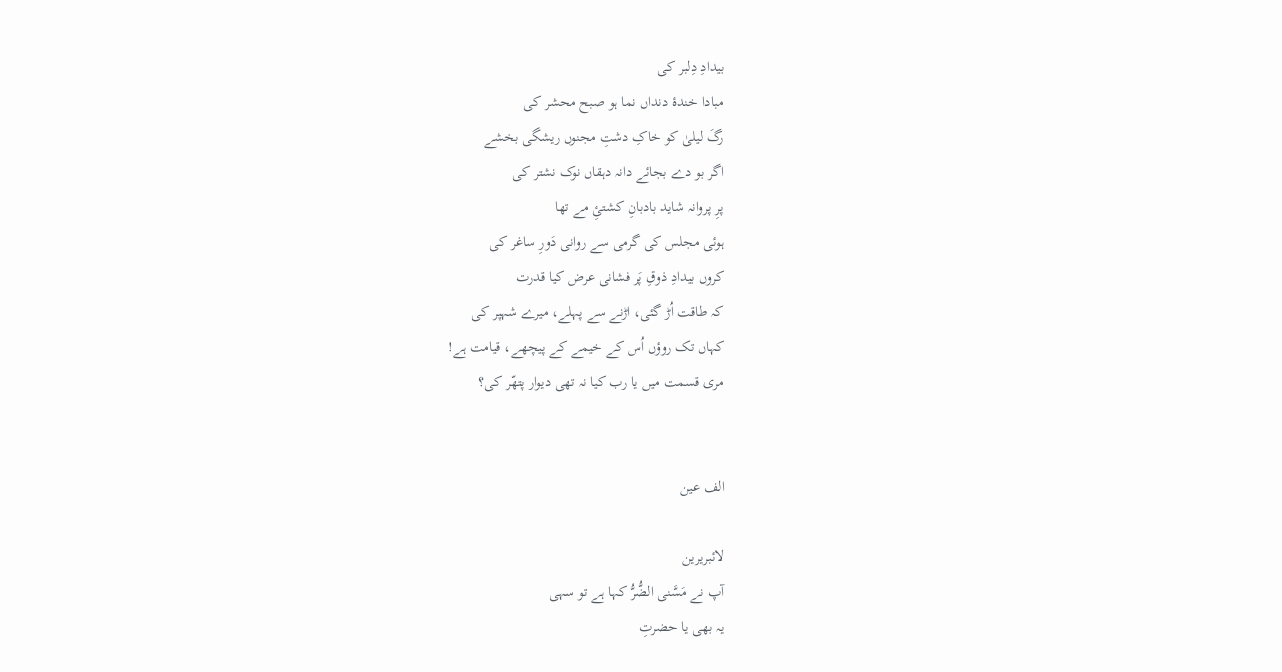بیدادِ دِلبر کی
مبادا خندۂ دنداں نما ہو صبح محشر کی
رگَ لیلیٰ کو خاکِ دشتِ مجنوں ریشگی بخشے
اگر بو دے بجائے دانہ دہقاں نوک نشتر کی
پرِ پروانہ شاید بادبانِ کشتئِ مے تھا
ہوئی مجلس کی گرمی سے روانی دَورِ ساغر کی
کروں بیدادِ ذوقِ پَر فشانی عرض کیا قدرت
کہ طاقت اُڑ گئی، اڑنے سے پہلے، میرے شہپر کی
کہاں تک روؤں اُس کے خیمے کے پیچھے، قیامت ہے!
مری قسمت میں یا رب کیا نہ تھی دیوار پتھّر کی؟


الف عین

لائبریرین
آپ نے مَسَّنی الضُّرُّ کہا ہے تو سہی
یہ بھی یا حضرتِ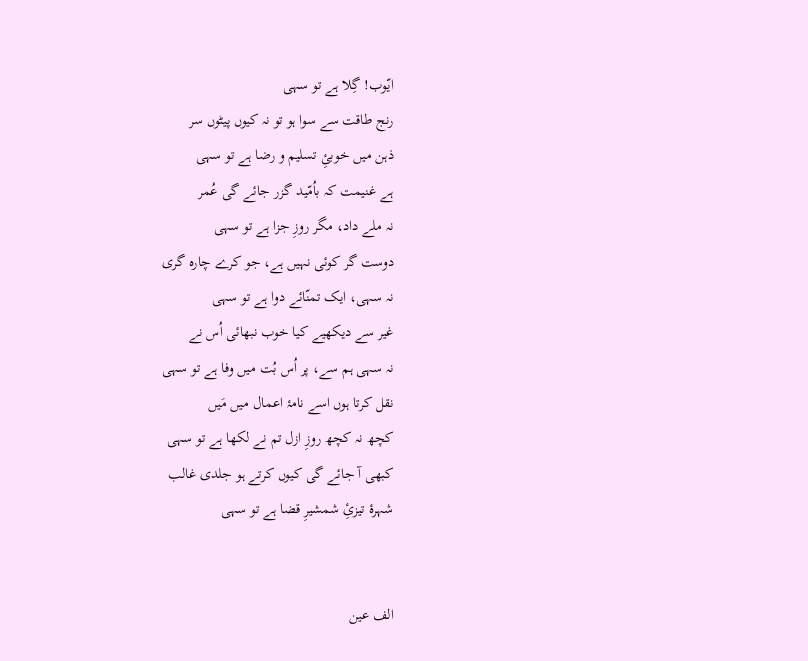ایّوب! گِلا ہے تو سہی
رنج طاقت سے سوا ہو تو نہ کیوں پیٹوں سر
ذہن میں خوبئِ تسلیم و رضا ہے تو سہی
ہے غنیمت کہ باُمّید گزر جائے گی عُمر
نہ ملے داد، مگر روزِ جزا ہے تو سہی
دوست گر کوئی نہیں ہے، جو کرے چارہ گری
نہ سہی، ایک تمنّائے دوا ہے تو سہی
غیر سے دیکھیے کیا خوب نبھائی اُس نے
نہ سہی ہم سے، پر اُس بُت میں وفا ہے تو سہی
نقل کرتا ہوں اسے نامۂ اعمال میں مَیں
کچھ نہ کچھ روزِ ازل تم نے لکھا ہے تو سہی
کبھی آ جائے گی کیوں کرتے ہو جلدی غالب
شہرۂ تیزئِ شمشیرِ قضا ہے تو سہی


الف عین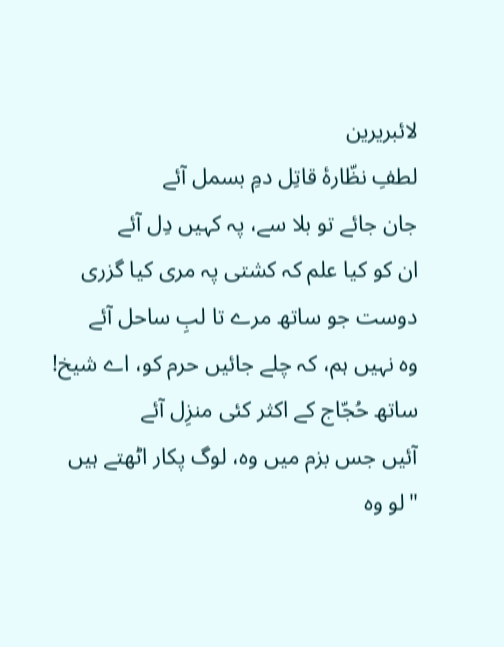لائبریرین
لطفِ نظّارۂ قاتِل دمِ بسمل آئے
جان جائے تو بلا سے، پہ کہیں دِل آئے
ان کو کیا علم کہ کشتی پہ مری کیا گزری
دوست جو ساتھ مرے تا لبِ ساحل آئے
وہ نہیں ہم، کہ چلے جائیں حرم کو، اے شیخ!
ساتھ حُجّاج کے اکثر کئی منزِل آئے
آئیں جس بزم میں وہ، لوگ پکار اٹھتے ہیں
"لو وہ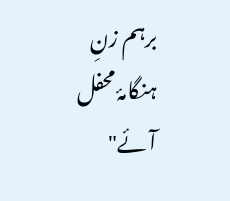برہم زنِ ہنگامۂ محفل آئے"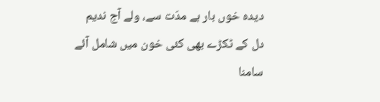دیدہ خوں بار ہے مدّت سے، ولے آج ندیم
دل کے ٹکڑے بھی کئی خون میں شامل آئے
سامنا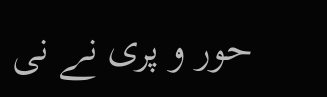حور و پری نے نی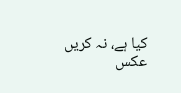کیا ہے، نہ کریں
عکس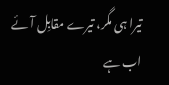تیرا ہی مگر، تیرے مقابِل آئے
اب ہے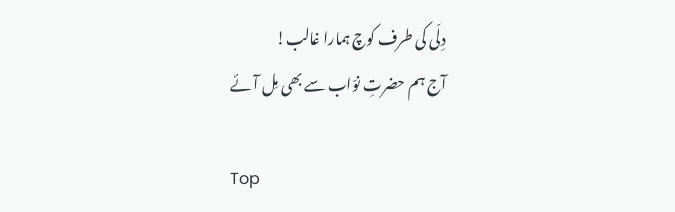دِلّی کی طرف کوچ ہمارا غالب!
آج ہم حضرتِ نوّاب سے بھی مِل آئے

Top